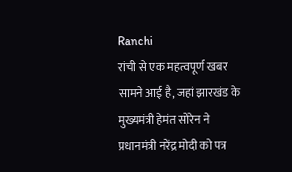Ranchi
रांची से एक महत्वपूर्ण खबर सामने आई है, जहां झारखंड के मुख्यमंत्री हेमंत सोरेन ने प्रधानमंत्री नरेंद्र मोदी को पत्र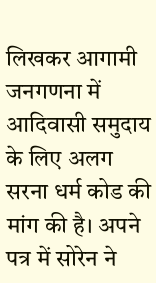लिखकर आगामी जनगणना में आदिवासी समुदाय के लिए अलग सरना धर्म कोड की मांग की है। अपने पत्र में सोरेन ने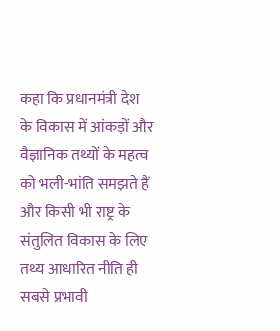कहा कि प्रधानमंत्री देश के विकास में आंकड़ों और वैज्ञानिक तथ्यों के महत्व को भली-भांति समझते हैं और किसी भी राष्ट्र के संतुलित विकास के लिए तथ्य आधारित नीति ही सबसे प्रभावी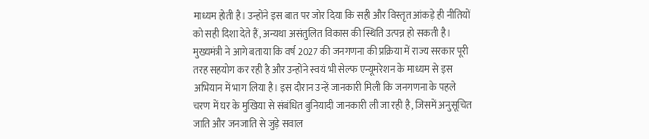माध्यम होती है। उन्होंने इस बात पर जोर दिया कि सही और विस्तृत आंकड़े ही नीतियों को सही दिशा देते हैं, अन्यथा असंतुलित विकास की स्थिति उत्पन्न हो सकती है।
मुख्यमंत्री ने आगे बताया कि वर्ष 2027 की जनगणना की प्रक्रिया में राज्य सरकार पूरी तरह सहयोग कर रही है और उन्होंने स्वयं भी सेल्फ एन्यूमरेशन के माध्यम से इस अभियान में भाग लिया है। इस दौरान उन्हें जानकारी मिली कि जनगणना के पहले चरण में घर के मुखिया से संबंधित बुनियादी जानकारी ली जा रही है, जिसमें अनुसूचित जाति और जनजाति से जुड़े सवाल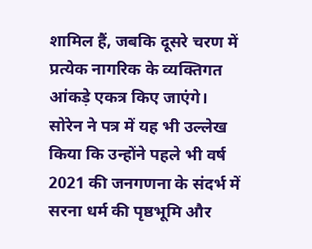शामिल हैं, जबकि दूसरे चरण में प्रत्येक नागरिक के व्यक्तिगत आंकड़े एकत्र किए जाएंगे।
सोरेन ने पत्र में यह भी उल्लेख किया कि उन्होंने पहले भी वर्ष 2021 की जनगणना के संदर्भ में सरना धर्म की पृष्ठभूमि और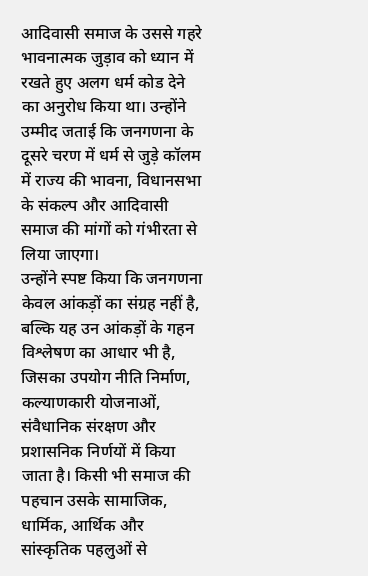आदिवासी समाज के उससे गहरे भावनात्मक जुड़ाव को ध्यान में रखते हुए अलग धर्म कोड देने का अनुरोध किया था। उन्होंने उम्मीद जताई कि जनगणना के दूसरे चरण में धर्म से जुड़े कॉलम में राज्य की भावना, विधानसभा के संकल्प और आदिवासी समाज की मांगों को गंभीरता से लिया जाएगा।
उन्होंने स्पष्ट किया कि जनगणना केवल आंकड़ों का संग्रह नहीं है, बल्कि यह उन आंकड़ों के गहन विश्लेषण का आधार भी है, जिसका उपयोग नीति निर्माण, कल्याणकारी योजनाओं, संवैधानिक संरक्षण और प्रशासनिक निर्णयों में किया जाता है। किसी भी समाज की पहचान उसके सामाजिक, धार्मिक, आर्थिक और सांस्कृतिक पहलुओं से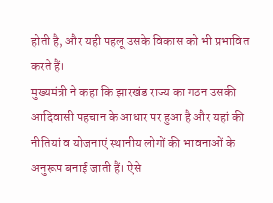होती है, और यही पहलू उसके विकास को भी प्रभावित करते हैं।
मुख्यमंत्री ने कहा कि झारखंड राज्य का गठन उसकी आदिवासी पहचान के आधार पर हुआ है और यहां की नीतियां व योजनाएं स्थानीय लोगों की भावनाओं के अनुरूप बनाई जाती हैं। ऐसे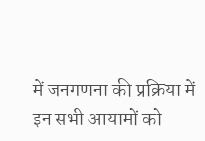में जनगणना की प्रक्रिया में इन सभी आयामों को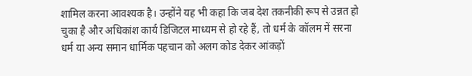शामिल करना आवश्यक है। उन्होंने यह भी कहा कि जब देश तकनीकी रूप से उन्नत हो चुका है और अधिकांश कार्य डिजिटल माध्यम से हो रहे हैं, तो धर्म के कॉलम में सरना धर्म या अन्य समान धार्मिक पहचान को अलग कोड देकर आंकड़ों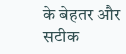के बेहतर और सटीक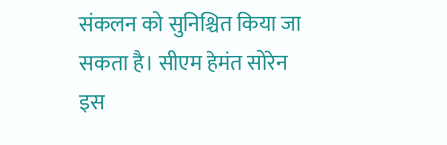संकलन को सुनिश्चित किया जा सकता है। सीएम हेमंत सोरेन इस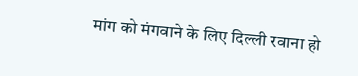मांग को मंगवाने के लिए दिल्ली रवाना हो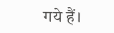गये हैं।